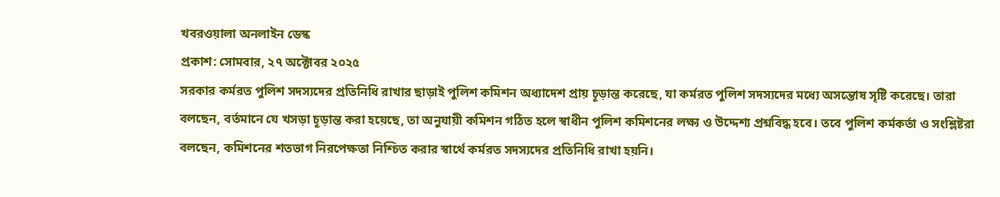খবরওয়ালা অনলাইন ডেস্ক
প্রকাশ: সোমবার, ২৭ অক্টোবর ২০২৫
সরকার কর্মরত পুলিশ সদস্যদের প্রতিনিধি রাখার ছাড়াই পুলিশ কমিশন অধ্যাদেশ প্রায় চূড়ান্ত করেছে, যা কর্মরত পুলিশ সদস্যদের মধ্যে অসন্তোষ সৃষ্টি করেছে। তারা বলছেন, বর্তমানে যে খসড়া চূড়ান্ত করা হয়েছে, তা অনুযায়ী কমিশন গঠিত হলে স্বাধীন পুলিশ কমিশনের লক্ষ্য ও উদ্দেশ্য প্রশ্নবিদ্ধ হবে। তবে পুলিশ কর্মকর্তা ও সংশ্লিষ্টরা বলছেন, কমিশনের শতভাগ নিরপেক্ষতা নিশ্চিত করার স্বার্থে কর্মরত সদস্যদের প্রতিনিধি রাখা হয়নি।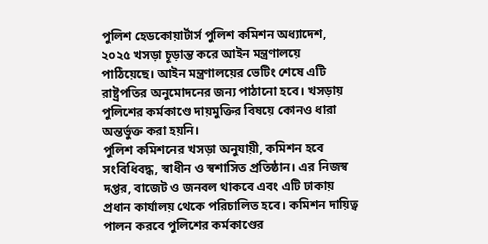পুলিশ হেডকোয়ার্টার্স পুলিশ কমিশন অধ্যাদেশ, ২০২৫ খসড়া চূড়ান্ত করে আইন মন্ত্রণালয়ে পাঠিয়েছে। আইন মন্ত্রণালয়ের ভেটিং শেষে এটি রাষ্ট্রপতির অনুমোদনের জন্য পাঠানো হবে। খসড়ায় পুলিশের কর্মকাণ্ডে দায়মুক্তির বিষয়ে কোনও ধারা অন্তর্ভুক্ত করা হয়নি।
পুলিশ কমিশনের খসড়া অনুযায়ী, কমিশন হবে সংবিধিবদ্ধ, স্বাধীন ও স্বশাসিত প্রতিষ্ঠান। এর নিজস্ব দপ্তর, বাজেট ও জনবল থাকবে এবং এটি ঢাকায় প্রধান কার্যালয় থেকে পরিচালিত হবে। কমিশন দায়িত্ব পালন করবে পুলিশের কর্মকাণ্ডের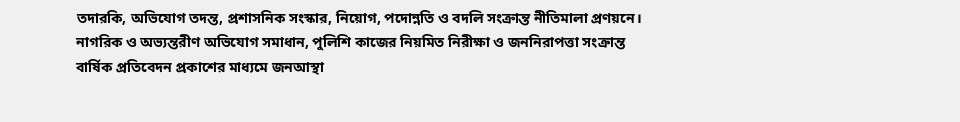তদারকি, অভিযোগ তদন্ত, প্রশাসনিক সংস্কার, নিয়োগ, পদোন্নতি ও বদলি সংক্রান্ত নীতিমালা প্রণয়নে। নাগরিক ও অভ্যন্তরীণ অভিযোগ সমাধান, পুলিশি কাজের নিয়মিত নিরীক্ষা ও জননিরাপত্তা সংক্রান্ত বার্ষিক প্রতিবেদন প্রকাশের মাধ্যমে জনআস্থা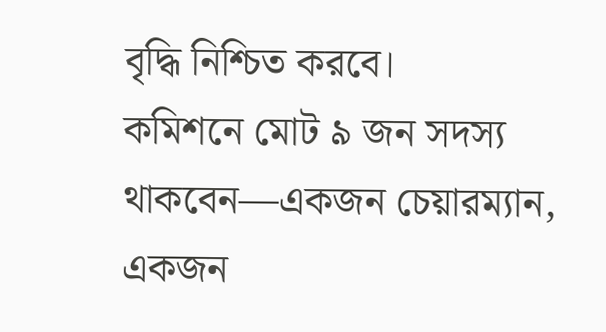বৃদ্ধি নিশ্চিত করবে।
কমিশনে মোট ৯ জন সদস্য থাকবেন—একজন চেয়ারম্যান, একজন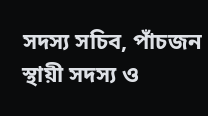সদস্য সচিব, পাঁচজন স্থায়ী সদস্য ও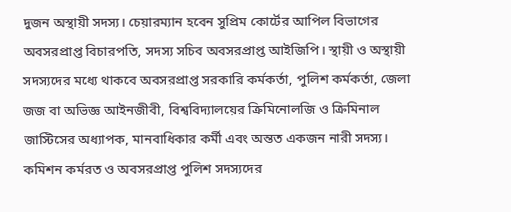দুজন অস্থায়ী সদস্য। চেয়ারম্যান হবেন সুপ্রিম কোর্টের আপিল বিভাগের অবসরপ্রাপ্ত বিচারপতি, সদস্য সচিব অবসরপ্রাপ্ত আইজিপি। স্থায়ী ও অস্থায়ী সদস্যদের মধ্যে থাকবে অবসরপ্রাপ্ত সরকারি কর্মকর্তা, পুলিশ কর্মকর্তা, জেলা জজ বা অভিজ্ঞ আইনজীবী, বিশ্ববিদ্যালয়ের ক্রিমিনোলজি ও ক্রিমিনাল জাস্টিসের অধ্যাপক, মানবাধিকার কর্মী এবং অন্তত একজন নারী সদস্য।
কমিশন কর্মরত ও অবসরপ্রাপ্ত পুলিশ সদস্যদের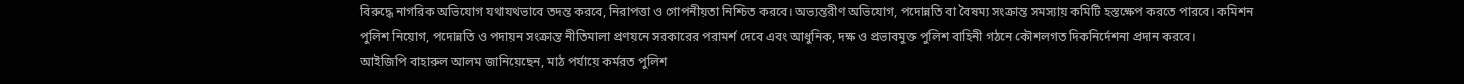বিরুদ্ধে নাগরিক অভিযোগ যথাযথভাবে তদন্ত করবে, নিরাপত্তা ও গোপনীয়তা নিশ্চিত করবে। অভ্যন্তরীণ অভিযোগ, পদোন্নতি বা বৈষম্য সংক্রান্ত সমস্যায় কমিটি হস্তক্ষেপ করতে পারবে। কমিশন পুলিশ নিয়োগ, পদোন্নতি ও পদায়ন সংক্রান্ত নীতিমালা প্রণয়নে সরকারের পরামর্শ দেবে এবং আধুনিক, দক্ষ ও প্রভাবমুক্ত পুলিশ বাহিনী গঠনে কৌশলগত দিকনির্দেশনা প্রদান করবে।
আইজিপি বাহারুল আলম জানিয়েছেন, মাঠ পর্যায়ে কর্মরত পুলিশ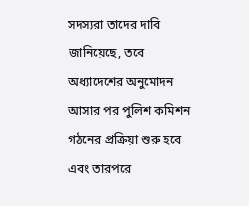সদস্যরা তাদের দাবি জানিয়েছে, তবে অধ্যাদেশের অনুমোদন আসার পর পুলিশ কমিশন গঠনের প্রক্রিয়া শুরু হবে এবং তারপরে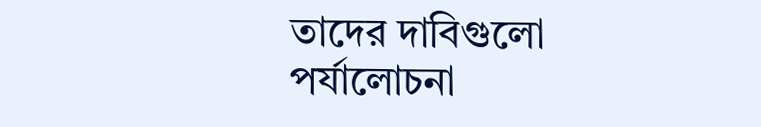তাদের দাবিগুলো পর্যালোচনা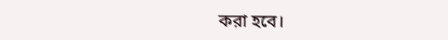করা হবে।